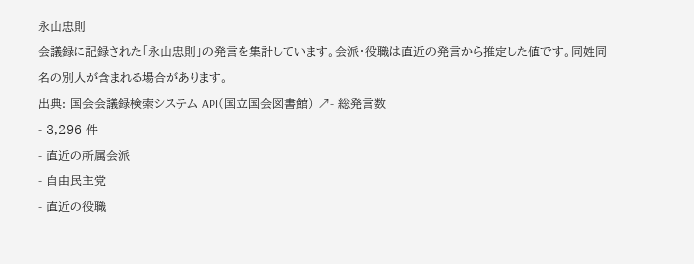永山忠則
会議録に記録された「永山忠則」の発言を集計しています。会派・役職は直近の発言から推定した値です。同姓同名の別人が含まれる場合があります。
出典: 国会会議録検索システム API(国立国会図書館) ↗- 総発言数
- 3,296 件
- 直近の所属会派
- 自由民主党
- 直近の役職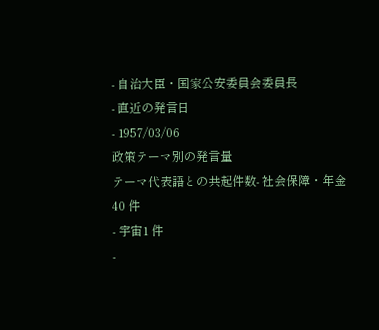- 自治大臣・国家公安委員会委員長
- 直近の発言日
- 1957/03/06
政策テーマ別の発言量
テーマ代表語との共起件数- 社会保障・年金40 件
- 宇宙1 件
-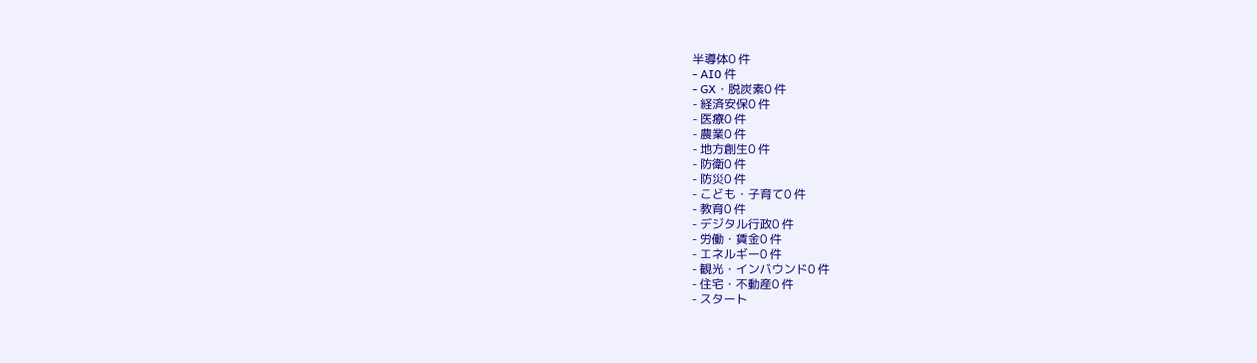半導体0 件
- AI0 件
- GX・脱炭素0 件
- 経済安保0 件
- 医療0 件
- 農業0 件
- 地方創生0 件
- 防衛0 件
- 防災0 件
- こども・子育て0 件
- 教育0 件
- デジタル行政0 件
- 労働・賃金0 件
- エネルギー0 件
- 観光・インバウンド0 件
- 住宅・不動産0 件
- スタート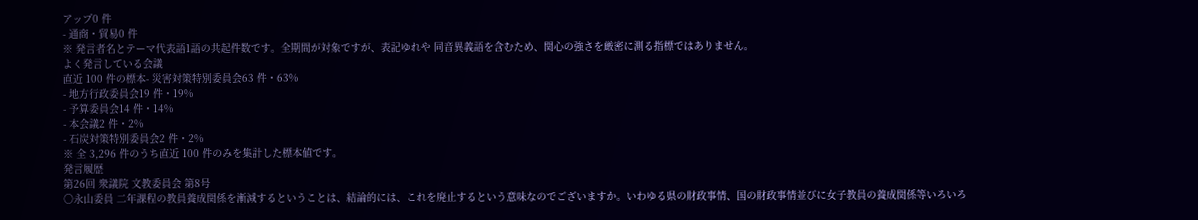アップ0 件
- 通商・貿易0 件
※ 発言者名とテーマ代表語1語の共起件数です。全期間が対象ですが、表記ゆれや 同音異義語を含むため、関心の強さを厳密に測る指標ではありません。
よく発言している会議
直近 100 件の標本- 災害対策特別委員会63 件・63%
- 地方行政委員会19 件・19%
- 予算委員会14 件・14%
- 本会議2 件・2%
- 石炭対策特別委員会2 件・2%
※ 全 3,296 件のうち直近 100 件のみを集計した標本値です。
発言履歴
第26回 衆議院 文教委員会 第8号
○永山委員 二年課程の教員養成関係を漸減するということは、結論的には、これを廃止するという意味なのでございますか。いわゆる県の財政事情、国の財政事情並びに女子教員の養成関係等いろいろ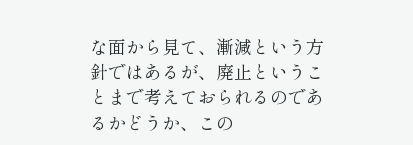な面から見て、漸減という方針ではあるが、廃止ということまで考えておられるのであるかどうか、この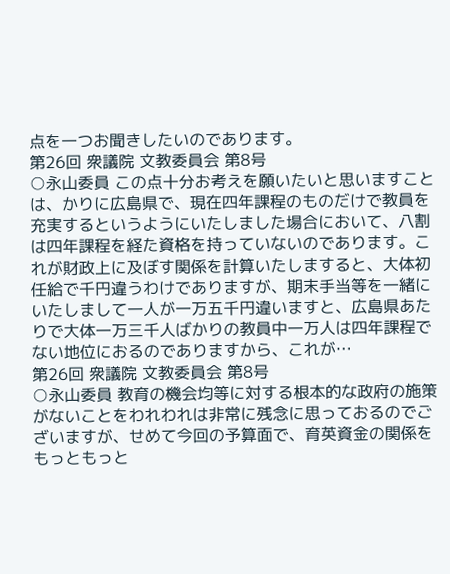点を一つお聞きしたいのであります。
第26回 衆議院 文教委員会 第8号
○永山委員 この点十分お考えを願いたいと思いますことは、かりに広島県で、現在四年課程のものだけで教員を充実するというようにいたしました場合において、八割は四年課程を経た資格を持っていないのであります。これが財政上に及ぼす関係を計算いたしますると、大体初任給で千円違うわけでありますが、期末手当等を一緒にいたしまして一人が一万五千円違いますと、広島県あたりで大体一万三千人ばかりの教員中一万人は四年課程でない地位におるのでありますから、これが…
第26回 衆議院 文教委員会 第8号
○永山委員 教育の機会均等に対する根本的な政府の施策がないことをわれわれは非常に残念に思っておるのでございますが、せめて今回の予算面で、育英資金の関係をもっともっと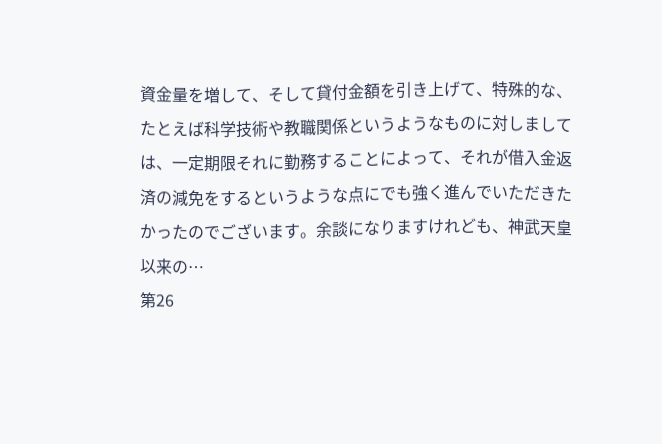資金量を増して、そして貸付金額を引き上げて、特殊的な、たとえば科学技術や教職関係というようなものに対しましては、一定期限それに勤務することによって、それが借入金返済の減免をするというような点にでも強く進んでいただきたかったのでございます。余談になりますけれども、神武天皇以来の…
第26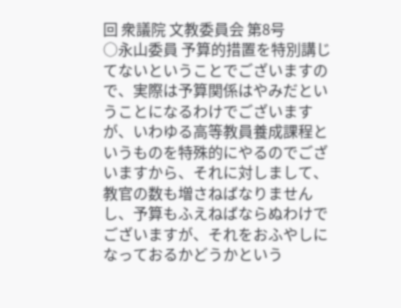回 衆議院 文教委員会 第8号
○永山委員 予算的措置を特別講じてないということでございますので、実際は予算関係はやみだということになるわけでございますが、いわゆる高等教員養成課程というものを特殊的にやるのでございますから、それに対しまして、教官の数も増さねばなりませんし、予算もふえねばならぬわけでございますが、それをおふやしになっておるかどうかという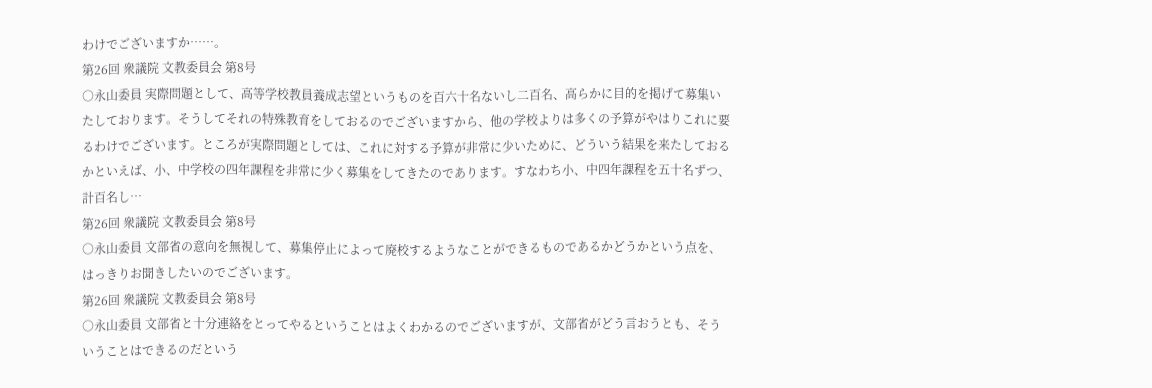わけでございますか……。
第26回 衆議院 文教委員会 第8号
○永山委員 実際問題として、高等学校教員養成志望というものを百六十名ないし二百名、高らかに目的を掲げて募集いたしております。そうしてそれの特殊教育をしておるのでございますから、他の学校よりは多くの予算がやはりこれに要るわけでございます。ところが実際問題としては、これに対する予算が非常に少いために、どういう結果を来たしておるかといえば、小、中学校の四年課程を非常に少く募集をしてきたのであります。すなわち小、中四年課程を五十名ずつ、計百名し…
第26回 衆議院 文教委員会 第8号
○永山委員 文部省の意向を無視して、募集停止によって廃校するようなことができるものであるかどうかという点を、はっきりお聞きしたいのでございます。
第26回 衆議院 文教委員会 第8号
○永山委員 文部省と十分連絡をとってやるということはよくわかるのでございますが、文部省がどう言おうとも、そういうことはできるのだという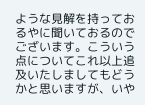ような見解を持っておるやに聞いておるのでございます。こういう点についてこれ以上追及いたしましてもどうかと思いますが、いや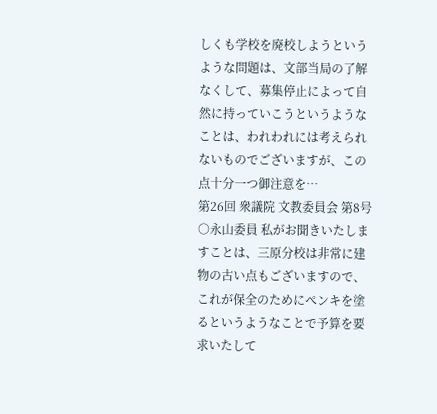しくも学校を廃校しようというような問題は、文部当局の了解なくして、募集停止によって自然に持っていこうというようなことは、われわれには考えられないものでございますが、この点十分一つ御注意を…
第26回 衆議院 文教委員会 第8号
○永山委員 私がお聞きいたしますことは、三原分校は非常に建物の古い点もございますので、これが保全のためにぺンキを塗るというようなことで予算を要求いたして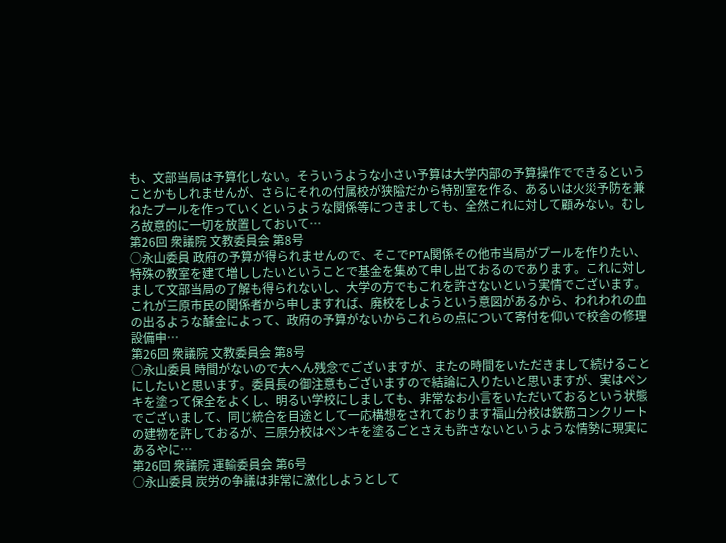も、文部当局は予算化しない。そういうような小さい予算は大学内部の予算操作でできるということかもしれませんが、さらにそれの付属校が狭隘だから特別室を作る、あるいは火災予防を兼ねたプールを作っていくというような関係等につきましても、全然これに対して顧みない。むしろ故意的に一切を放置しておいて…
第26回 衆議院 文教委員会 第8号
○永山委員 政府の予算が得られませんので、そこでPTA関係その他市当局がプールを作りたい、特殊の教室を建て増ししたいということで基金を集めて申し出ておるのであります。これに対しまして文部当局の了解も得られないし、大学の方でもこれを許さないという実情でございます。これが三原市民の関係者から申しますれば、廃校をしようという意図があるから、われわれの血の出るような醵金によって、政府の予算がないからこれらの点について寄付を仰いで校舎の修理設備申…
第26回 衆議院 文教委員会 第8号
○永山委員 時間がないので大へん残念でございますが、またの時間をいただきまして続けることにしたいと思います。委員長の御注意もございますので結論に入りたいと思いますが、実はぺンキを塗って保全をよくし、明るい学校にしましても、非常なお小言をいただいておるという状態でございまして、同じ統合を目途として一応構想をされております福山分校は鉄筋コンクリートの建物を許しておるが、三原分校はペンキを塗るごとさえも許さないというような情勢に現実にあるやに…
第26回 衆議院 運輸委員会 第6号
○永山委員 炭労の争議は非常に激化しようとして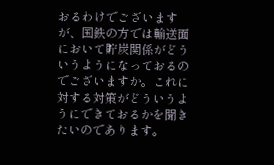おるわけでございますが、国鉄の方では輸送面において貯炭関係がどういうようになっておるのでございますか。これに対する対策がどういうようにできておるかを聞きたいのであります。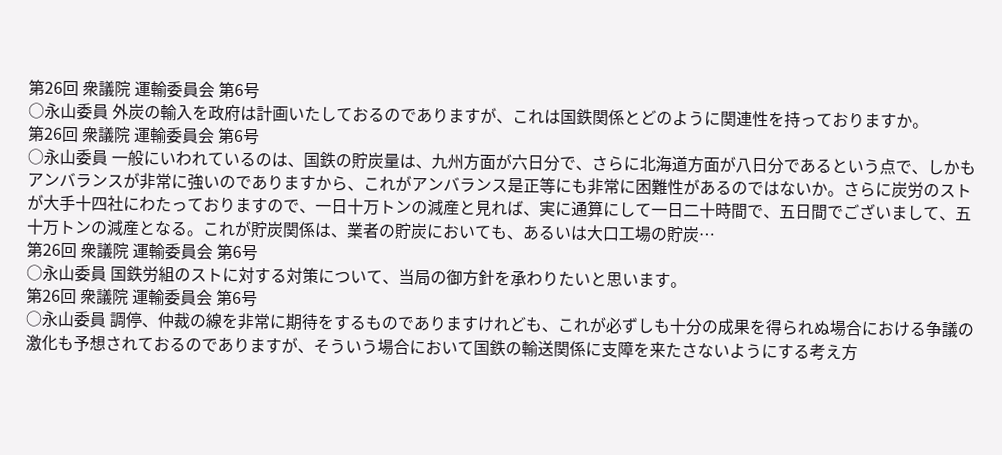第26回 衆議院 運輸委員会 第6号
○永山委員 外炭の輸入を政府は計画いたしておるのでありますが、これは国鉄関係とどのように関連性を持っておりますか。
第26回 衆議院 運輸委員会 第6号
○永山委員 一般にいわれているのは、国鉄の貯炭量は、九州方面が六日分で、さらに北海道方面が八日分であるという点で、しかもアンバランスが非常に強いのでありますから、これがアンバランス是正等にも非常に困難性があるのではないか。さらに炭労のストが大手十四社にわたっておりますので、一日十万トンの減産と見れば、実に通算にして一日二十時間で、五日間でございまして、五十万トンの減産となる。これが貯炭関係は、業者の貯炭においても、あるいは大口工場の貯炭…
第26回 衆議院 運輸委員会 第6号
○永山委員 国鉄労組のストに対する対策について、当局の御方針を承わりたいと思います。
第26回 衆議院 運輸委員会 第6号
○永山委員 調停、仲裁の線を非常に期待をするものでありますけれども、これが必ずしも十分の成果を得られぬ場合における争議の激化も予想されておるのでありますが、そういう場合において国鉄の輸送関係に支障を来たさないようにする考え方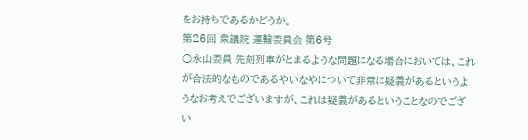をお持ちであるかどうか。
第26回 衆議院 運輸委員会 第6号
○永山委員 先刻列車がとまるような問題になる場合においては、これが合法的なものであるやいなやについて非常に疑義があるというようなお考えでございますが、これは疑義があるということなのでござい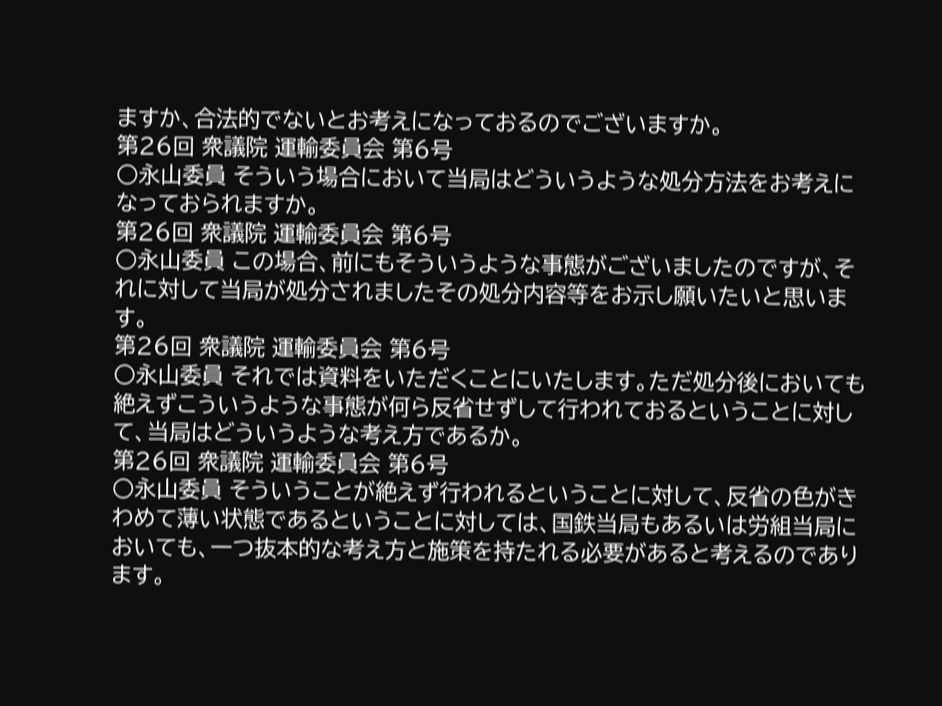ますか、合法的でないとお考えになっておるのでございますか。
第26回 衆議院 運輸委員会 第6号
○永山委員 そういう場合において当局はどういうような処分方法をお考えになっておられますか。
第26回 衆議院 運輸委員会 第6号
○永山委員 この場合、前にもそういうような事態がございましたのですが、それに対して当局が処分されましたその処分内容等をお示し願いたいと思います。
第26回 衆議院 運輸委員会 第6号
○永山委員 それでは資料をいただくことにいたします。ただ処分後においても絶えずこういうような事態が何ら反省せずして行われておるということに対して、当局はどういうような考え方であるか。
第26回 衆議院 運輸委員会 第6号
○永山委員 そういうことが絶えず行われるということに対して、反省の色がきわめて薄い状態であるということに対しては、国鉄当局もあるいは労組当局においても、一つ抜本的な考え方と施策を持たれる必要があると考えるのであります。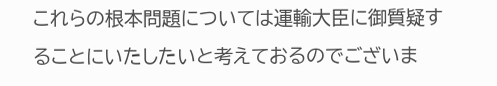これらの根本問題については運輸大臣に御質疑することにいたしたいと考えておるのでございま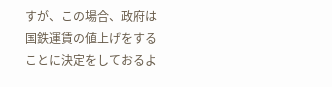すが、この場合、政府は国鉄運賃の値上げをすることに決定をしておるよ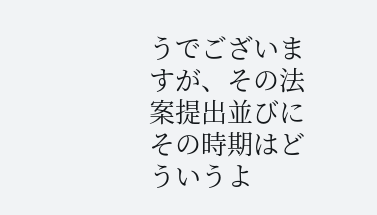うでございますが、その法案提出並びにその時期はどういうよ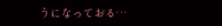うになっておる…